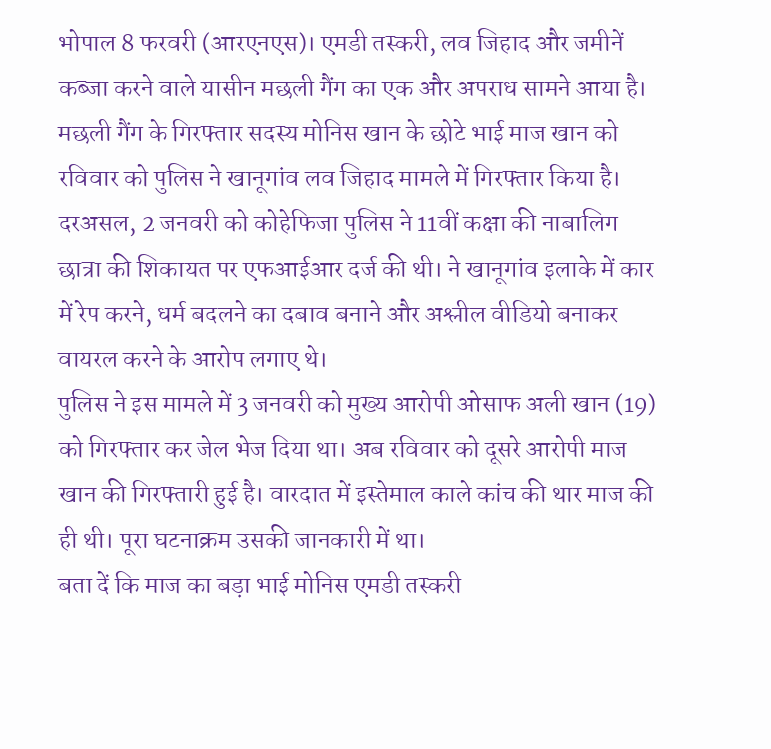भोपाल 8 फरवरी (आरएनएस)। एमडी तस्करी, लव जिहाद और जमीनें कब्जा करने वाले यासीन मछली गैंग का एक और अपराध सामने आया है। मछली गैंग के गिरफ्तार सदस्य मोनिस खान के छोटे भाई माज खान को रविवार को पुलिस ने खानूगांव लव जिहाद मामले में गिरफ्तार किया है।
दरअसल, 2 जनवरी को कोहेफिजा पुलिस ने 11वीं कक्षा की नाबालिग छात्रा की शिकायत पर एफआईआर दर्ज की थी। ने खानूगांव इलाके में कार में रेप करने, धर्म बदलने का दबाव बनाने और अश्लील वीडियो बनाकर वायरल करने के आरोप लगाए थे।
पुलिस ने इस मामले में 3 जनवरी को मुख्य आरोपी ओसाफ अली खान (19) को गिरफ्तार कर जेल भेज दिया था। अब रविवार को दूसरे आरोपी माज खान की गिरफ्तारी हुई है। वारदात में इस्तेमाल काले कांच की थार माज की ही थी। पूरा घटनाक्रम उसकी जानकारी में था।
बता दें कि माज का बड़ा भाई मोनिस एमडी तस्करी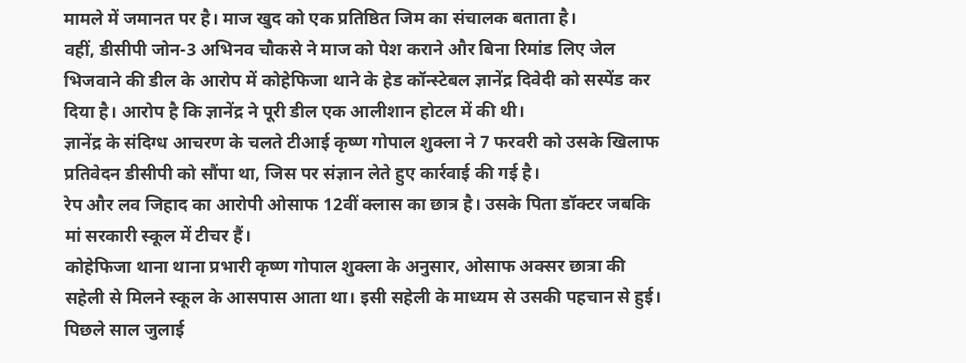मामले में जमानत पर है। माज खुद को एक प्रतिष्ठित जिम का संचालक बताता है।
वहीं, डीसीपी जोन-3 अभिनव चौकसे ने माज को पेश कराने और बिना रिमांड लिए जेल भिजवाने की डील के आरोप में कोहेफिजा थाने के हेड कॉन्स्टेबल ज्ञानेंद्र दिवेदी को सस्पेंड कर दिया है। आरोप है कि ज्ञानेंद्र ने पूरी डील एक आलीशान होटल में की थी।
ज्ञानेंद्र के संदिग्ध आचरण के चलते टीआई कृष्ण गोपाल शुक्ला ने 7 फरवरी को उसके खिलाफ प्रतिवेदन डीसीपी को सौंपा था, जिस पर संज्ञान लेते हुए कार्रवाई की गई है।
रेप और लव जिहाद का आरोपी ओसाफ 12वीं क्लास का छात्र है। उसके पिता डॉक्टर जबकि मां सरकारी स्कूल में टीचर हैं।
कोहेफिजा थाना थाना प्रभारी कृष्ण गोपाल शुक्ला के अनुसार, ओसाफ अक्सर छात्रा की सहेली से मिलने स्कूल के आसपास आता था। इसी सहेली के माध्यम से उसकी पहचान से हुई। पिछले साल जुलाई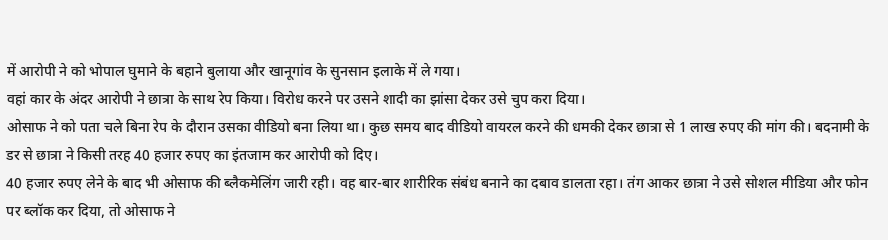में आरोपी ने को भोपाल घुमाने के बहाने बुलाया और खानूगांव के सुनसान इलाके में ले गया।
वहां कार के अंदर आरोपी ने छात्रा के साथ रेप किया। विरोध करने पर उसने शादी का झांसा देकर उसे चुप करा दिया।
ओसाफ ने को पता चले बिना रेप के दौरान उसका वीडियो बना लिया था। कुछ समय बाद वीडियो वायरल करने की धमकी देकर छात्रा से 1 लाख रुपए की मांग की। बदनामी के डर से छात्रा ने किसी तरह 40 हजार रुपए का इंतजाम कर आरोपी को दिए।
40 हजार रुपए लेने के बाद भी ओसाफ की ब्लैकमेलिंग जारी रही। वह बार-बार शारीरिक संबंध बनाने का दबाव डालता रहा। तंग आकर छात्रा ने उसे सोशल मीडिया और फोन पर ब्लॉक कर दिया, तो ओसाफ ने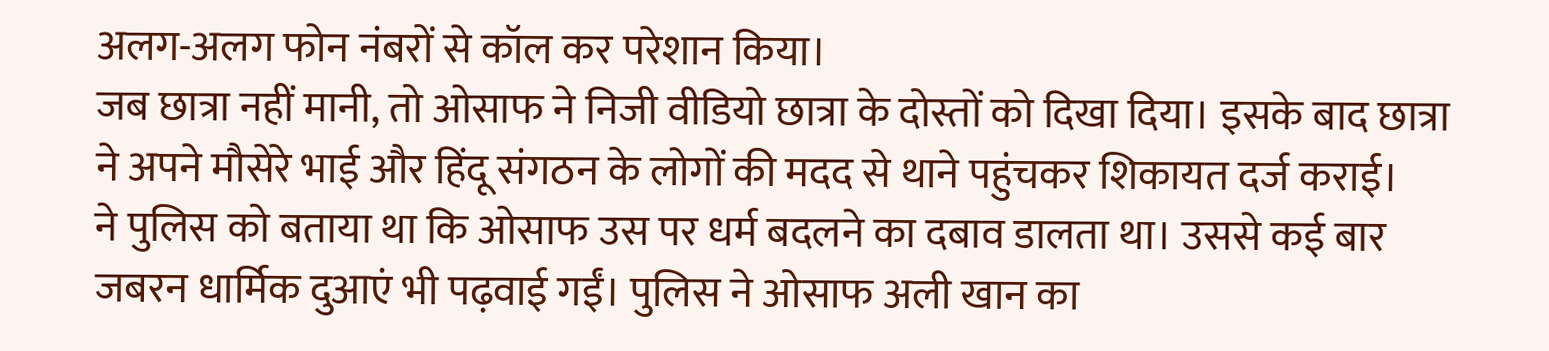अलग-अलग फोन नंबरों से कॉल कर परेशान किया।
जब छात्रा नहीं मानी, तो ओसाफ ने निजी वीडियो छात्रा के दोस्तों को दिखा दिया। इसके बाद छात्रा ने अपने मौसेरे भाई और हिंदू संगठन के लोगों की मदद से थाने पहुंचकर शिकायत दर्ज कराई।
ने पुलिस को बताया था कि ओसाफ उस पर धर्म बदलने का दबाव डालता था। उससे कई बार जबरन धार्मिक दुआएं भी पढ़वाई गईं। पुलिस ने ओसाफ अली खान का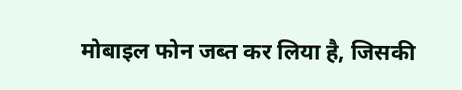मोबाइल फोन जब्त कर लिया है, जिसकी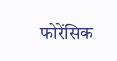फोरेंसिक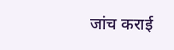जांच कराई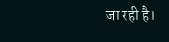जा रही है।